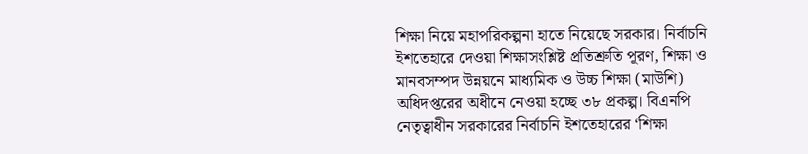শিক্ষা নিয়ে মহাপরিকল্পনা হাতে নিয়েছে সরকার। নির্বাচনি ইশতেহারে দেওয়া শিক্ষাসংশ্লিষ্ট প্রতিশ্রুতি পূরণ, শিক্ষা ও মানবসম্পদ উন্নয়নে মাধ্যমিক ও উচ্চ শিক্ষা (মাউশি) অধিদপ্তরের অধীনে নেওয়া হচ্ছে ৩৮ প্রকল্প। বিএনপি নেতৃত্বাধীন সরকারের নির্বাচনি ইশতেহারের ‘শিক্ষা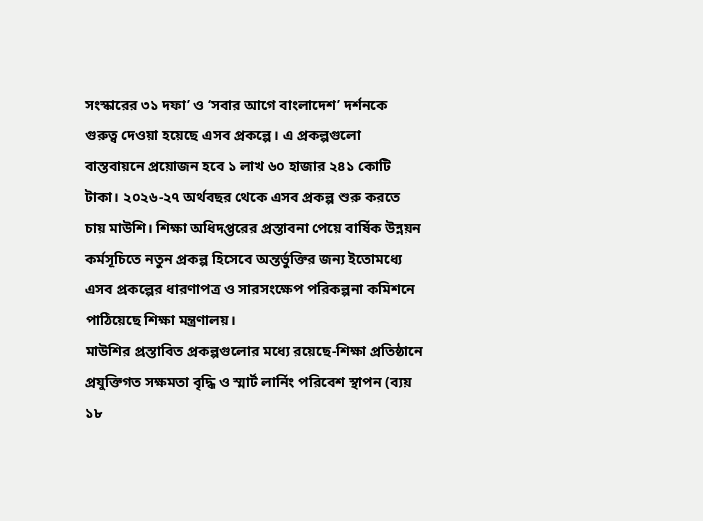সংস্কারের ৩১ দফা’ ও ‘সবার আগে বাংলাদেশ’ দর্শনকে গুরুত্ব দেওয়া হয়েছে এসব প্রকল্পে। এ প্রকল্পগুলো বাস্তবায়নে প্রয়োজন হবে ১ লাখ ৬০ হাজার ২৪১ কোটি টাকা। ২০২৬-২৭ অর্থবছর থেকে এসব প্রকল্প শুরু করতে চায় মাউশি। শিক্ষা অধিদপ্তরের প্রস্তাবনা পেয়ে বার্ষিক উন্নয়ন কর্মসূচিতে নতুন প্রকল্প হিসেবে অন্তর্ভুক্তির জন্য ইতোমধ্যে এসব প্রকল্পের ধারণাপত্র ও সারসংক্ষেপ পরিকল্পনা কমিশনে পাঠিয়েছে শিক্ষা মন্ত্রণালয়।
মাউশির প্রস্তাবিত প্রকল্পগুলোর মধ্যে রয়েছে-শিক্ষা প্রতিষ্ঠানে প্রযুক্তিগত সক্ষমতা বৃদ্ধি ও স্মার্ট লার্নিং পরিবেশ স্থাপন (ব্যয় ১৮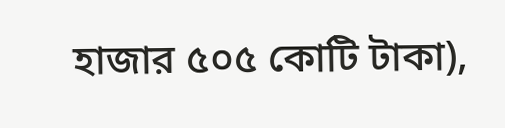হাজার ৫০৫ কোটি টাকা),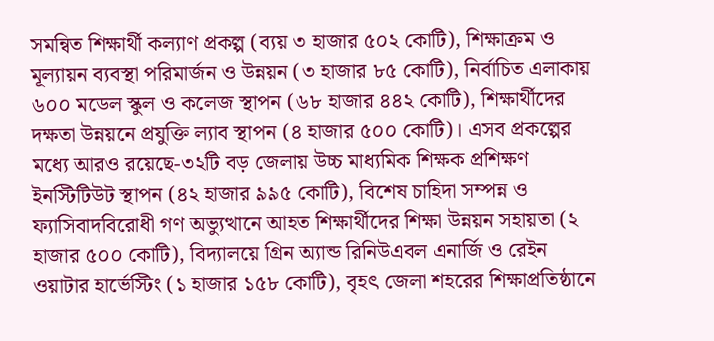সমন্বিত শিক্ষার্থী কল্যাণ প্রকল্প (ব্যয় ৩ হাজার ৫০২ কোটি), শিক্ষাক্রম ও মূল্যায়ন ব্যবস্থা পরিমার্জন ও উন্নয়ন (৩ হাজার ৮৫ কোটি), নির্বাচিত এলাকায় ৬০০ মডেল স্কুল ও কলেজ স্থাপন (৬৮ হাজার ৪৪২ কোটি), শিক্ষার্থীদের দক্ষতা উন্নয়নে প্রযুক্তি ল্যাব স্থাপন (৪ হাজার ৫০০ কোটি)। এসব প্রকল্পের মধ্যে আরও রয়েছে-৩২টি বড় জেলায় উচ্চ মাধ্যমিক শিক্ষক প্রশিক্ষণ ইনস্টিটিউট স্থাপন (৪২ হাজার ৯৯৫ কোটি), বিশেষ চাহিদা সম্পন্ন ও ফ্যাসিবাদবিরোধী গণ অভ্যুত্থানে আহত শিক্ষার্থীদের শিক্ষা উন্নয়ন সহায়তা (২ হাজার ৫০০ কোটি), বিদ্যালয়ে গ্রিন অ্যান্ড রিনিউএবল এনার্জি ও রেইন ওয়াটার হার্ভেস্টিং (১ হাজার ১৫৮ কোটি), বৃহৎ জেলা শহরের শিক্ষাপ্রতিষ্ঠানে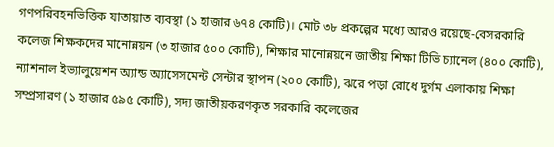গণপরিবহনভিত্তিক যাতায়াত ব্যবস্থা (১ হাজার ৬৭৪ কোটি)। মোট ৩৮ প্রকল্পের মধ্যে আরও রয়েছে-বেসরকারি কলেজ শিক্ষকদের মানোন্নয়ন (৩ হাজার ৫০০ কোটি), শিক্ষার মানোন্নয়নে জাতীয় শিক্ষা টিভি চ্যানেল (৪০০ কোটি), ন্যাশনাল ইভ্যালুয়েশন অ্যান্ড অ্যাসেসমেন্ট সেন্টার স্থাপন (২০০ কোটি), ঝরে পড়া রোধে দুর্গম এলাকায় শিক্ষা সম্প্রসারণ (১ হাজার ৫৯৫ কোটি), সদ্য জাতীয়করণকৃত সরকারি কলেজের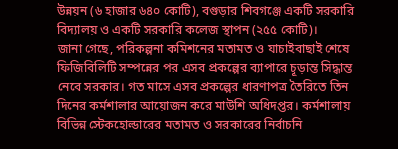উন্নয়ন (৬ হাজার ৬৪০ কোটি), বগুড়ার শিবগঞ্জে একটি সরকারি বিদ্যালয় ও একটি সরকারি কলেজ স্থাপন (২৫৫ কোটি)।
জানা গেছে, পরিকল্পনা কমিশনের মতামত ও যাচাইবাছাই শেষে ফিজিবিলিটি সম্পন্নের পর এসব প্রকল্পের ব্যাপারে চূড়ান্ত সিদ্ধান্ত নেবে সরকার। গত মাসে এসব প্রকল্পের ধারণাপত্র তৈরিতে তিন দিনের কর্মশালার আয়োজন করে মাউশি অধিদপ্তর। কর্মশালায় বিভিন্ন স্টেকহোল্ডারের মতামত ও সরকারের নির্বাচনি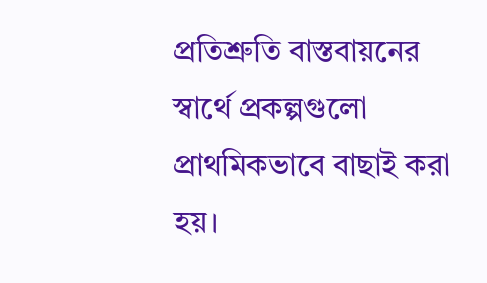প্রতিশ্রুতি বাস্তবায়নের স্বার্থে প্রকল্পগুলো প্রাথমিকভাবে বাছাই করা হয়।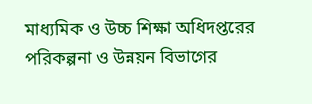মাধ্যমিক ও উচ্চ শিক্ষা অধিদপ্তরের পরিকল্পনা ও উন্নয়ন বিভাগের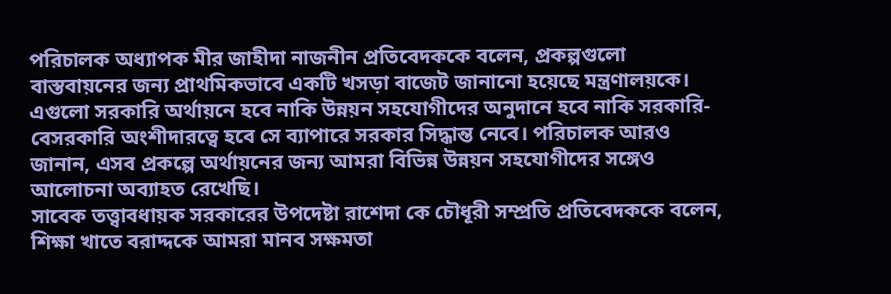পরিচালক অধ্যাপক মীর জাহীদা নাজনীন প্রতিবেদককে বলেন, প্রকল্পগুলো বাস্তবায়নের জন্য প্রাথমিকভাবে একটি খসড়া বাজেট জানানো হয়েছে মন্ত্রণালয়কে। এগুলো সরকারি অর্থায়নে হবে নাকি উন্নয়ন সহযোগীদের অনুদানে হবে নাকি সরকারি-বেসরকারি অংশীদারত্বে হবে সে ব্যাপারে সরকার সিদ্ধান্ত নেবে। পরিচালক আরও জানান, এসব প্রকল্পে অর্থায়নের জন্য আমরা বিভিন্ন উন্নয়ন সহযোগীদের সঙ্গেও আলোচনা অব্যাহত রেখেছি।
সাবেক তত্ত্বাবধায়ক সরকারের উপদেষ্টা রাশেদা কে চৌধূরী সম্প্রতি প্রতিবেদককে বলেন, শিক্ষা খাতে বরাদ্দকে আমরা মানব সক্ষমতা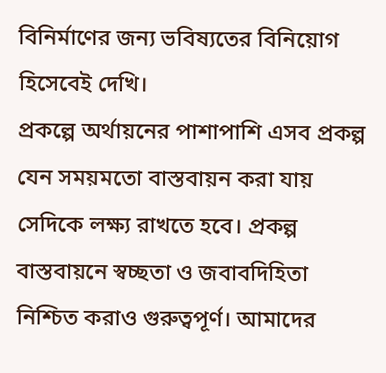বিনির্মাণের জন্য ভবিষ্যতের বিনিয়োগ হিসেবেই দেখি।
প্রকল্পে অর্থায়নের পাশাপাশি এসব প্রকল্প যেন সময়মতো বাস্তবায়ন করা যায় সেদিকে লক্ষ্য রাখতে হবে। প্রকল্প বাস্তবায়নে স্বচ্ছতা ও জবাবদিহিতা নিশ্চিত করাও গুরুত্বপূর্ণ। আমাদের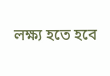লক্ষ্য হতে হবে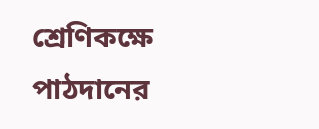শ্রেণিকক্ষে পাঠদানের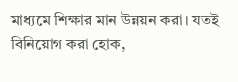মাধ্যমে শিক্ষার মান উন্নয়ন করা। যতই বিনিয়োগ করা হোক,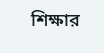শিক্ষার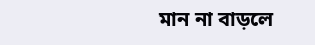মান না বাড়লে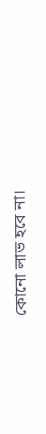কোনো লাভ হবে না।